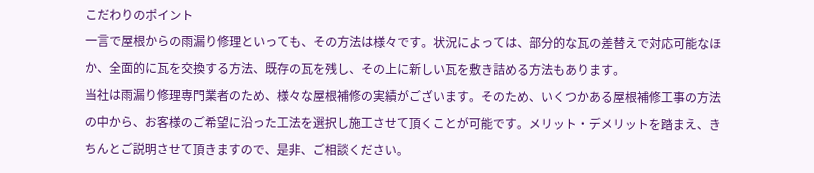こだわりのポイント
一言で屋根からの雨漏り修理といっても、その方法は様々です。状況によっては、部分的な瓦の差替えで対応可能なほか、全面的に瓦を交換する方法、既存の瓦を残し、その上に新しい瓦を敷き詰める方法もあります。
当社は雨漏り修理専門業者のため、様々な屋根補修の実績がございます。そのため、いくつかある屋根補修工事の方法の中から、お客様のご希望に沿った工法を選択し施工させて頂くことが可能です。メリット・デメリットを踏まえ、きちんとご説明させて頂きますので、是非、ご相談ください。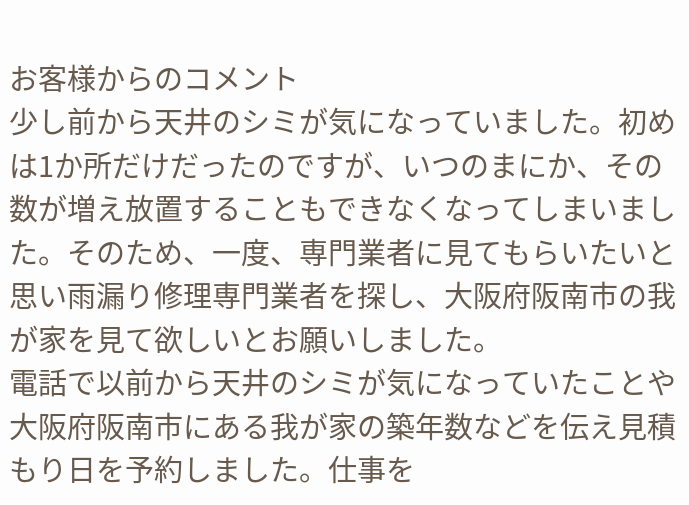お客様からのコメント
少し前から天井のシミが気になっていました。初めは1か所だけだったのですが、いつのまにか、その数が増え放置することもできなくなってしまいました。そのため、一度、専門業者に見てもらいたいと思い雨漏り修理専門業者を探し、大阪府阪南市の我が家を見て欲しいとお願いしました。
電話で以前から天井のシミが気になっていたことや大阪府阪南市にある我が家の築年数などを伝え見積もり日を予約しました。仕事を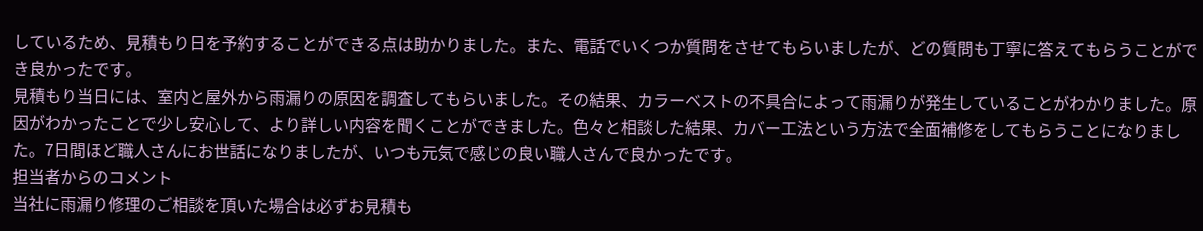しているため、見積もり日を予約することができる点は助かりました。また、電話でいくつか質問をさせてもらいましたが、どの質問も丁寧に答えてもらうことができ良かったです。
見積もり当日には、室内と屋外から雨漏りの原因を調査してもらいました。その結果、カラーベストの不具合によって雨漏りが発生していることがわかりました。原因がわかったことで少し安心して、より詳しい内容を聞くことができました。色々と相談した結果、カバー工法という方法で全面補修をしてもらうことになりました。7日間ほど職人さんにお世話になりましたが、いつも元気で感じの良い職人さんで良かったです。
担当者からのコメント
当社に雨漏り修理のご相談を頂いた場合は必ずお見積も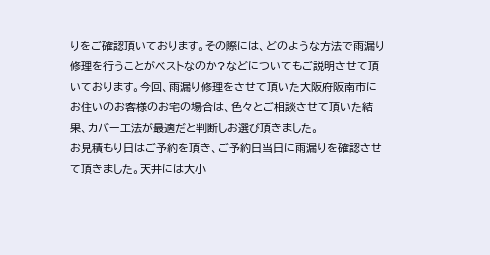りをご確認頂いております。その際には、どのような方法で雨漏り修理を行うことがベストなのか?などについてもご説明させて頂いております。今回、雨漏り修理をさせて頂いた大阪府阪南市にお住いのお客様のお宅の場合は、色々とご相談させて頂いた結果、カバー工法が最適だと判断しお選び頂きました。
お見積もり日はご予約を頂き、ご予約日当日に雨漏りを確認させて頂きました。天井には大小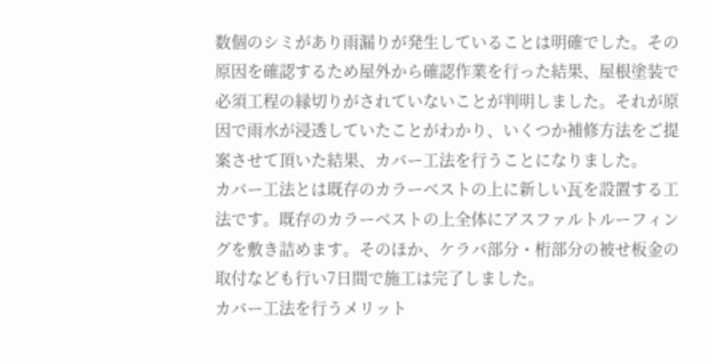数個のシミがあり雨漏りが発生していることは明確でした。その原因を確認するため屋外から確認作業を行った結果、屋根塗装で必須工程の縁切りがされていないことが判明しました。それが原因で雨水が浸透していたことがわかり、いくつか補修方法をご提案させて頂いた結果、カバー工法を行うことになりました。
カバー工法とは既存のカラーベストの上に新しい瓦を設置する工法です。既存のカラーベストの上全体にアスファルトルーフィングを敷き詰めます。そのほか、ケラバ部分・桁部分の被せ板金の取付なども行い7日間で施工は完了しました。
カバー工法を行うメリット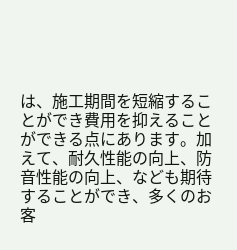は、施工期間を短縮することができ費用を抑えることができる点にあります。加えて、耐久性能の向上、防音性能の向上、なども期待することができ、多くのお客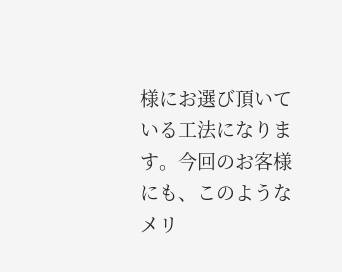様にお選び頂いている工法になります。今回のお客様にも、このようなメリ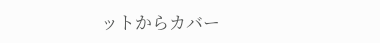ットからカバー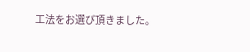工法をお選び頂きました。